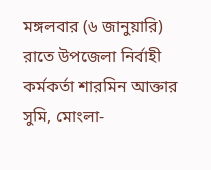মঙ্গলবার (৬ জানুয়ারি) রাতে উপজেলা নির্বাহী কর্মকর্তা শারমিন আক্তার সুমি, মোংলা-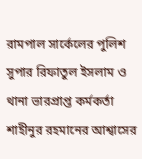রামপাল সার্কেলের পুলিশ সুপার রিফাতুল ইসলাম ও থানা ভারপ্রাপ্ত কর্মকর্তা শাহীনুর রহমানের আশ্বাসের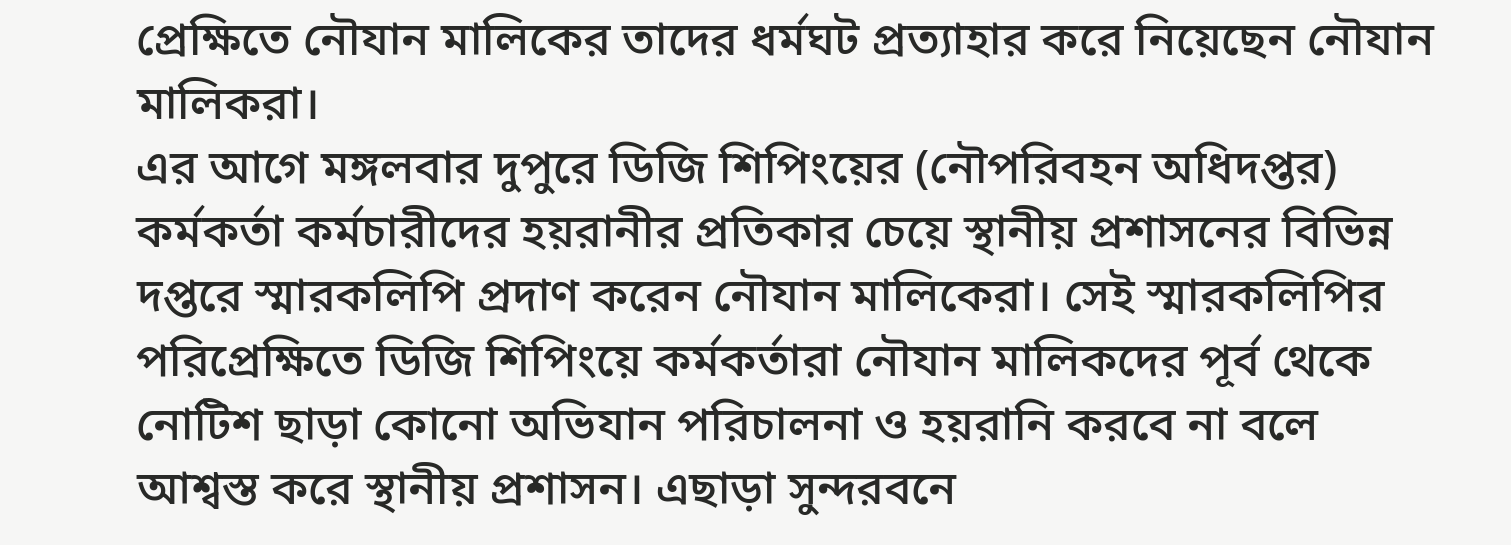প্রেক্ষিতে নৌযান মালিকের তাদের ধর্মঘট প্রত্যাহার করে নিয়েছেন নৌযান মালিকরা।
এর আগে মঙ্গলবার দুপুরে ডিজি শিপিংয়ের (নৌপরিবহন অধিদপ্তর) কর্মকর্তা কর্মচারীদের হয়রানীর প্রতিকার চেয়ে স্থানীয় প্রশাসনের বিভিন্ন দপ্তরে স্মারকলিপি প্রদাণ করেন নৌযান মালিকেরা। সেই স্মারকলিপির পরিপ্রেক্ষিতে ডিজি শিপিংয়ে কর্মকর্তারা নৌযান মালিকদের পূর্ব থেকে নোটিশ ছাড়া কোনো অভিযান পরিচালনা ও হয়রানি করবে না বলে আশ্বস্ত করে স্থানীয় প্রশাসন। এছাড়া সুন্দরবনে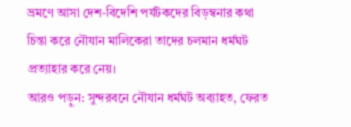ভ্রমণে আসা দেশ-বিদেশি পর্যটকদের বিড়ম্বনার কথা চিন্তা করে নৌযান মালিকেরা তাদের চলমান ধর্মঘট প্রত্যাহার করে নেয়।
আরও পড়ুন: সুন্দরবনে নৌযান ধর্মঘট অব্যাহত, ফেরত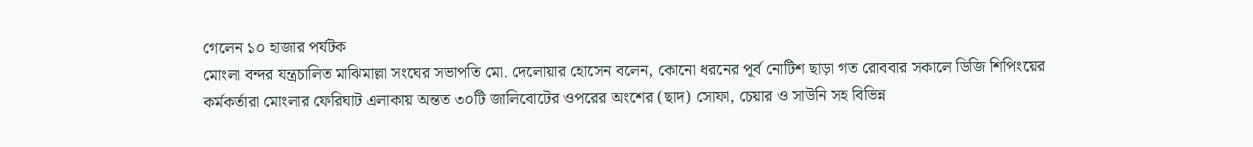গেলেন ১০ হাজার পর্যটক
মোংলা বন্দর যন্ত্রচালিত মাঝিমাল্লা সংঘের সভাপতি মো. দেলোয়ার হোসেন বলেন, কোনো ধরনের পূর্ব নোটিশ ছাড়া গত রোববার সকালে ডিজি শিপিংয়ের কর্মকর্তারা মোংলার ফেরিঘাট এলাকায় অন্তত ৩০টি জালিবোটের ওপরের অংশের (ছাদ) সোফা, চেয়ার ও সাউনি সহ বিভিন্ন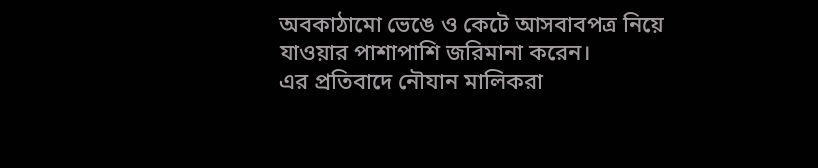অবকাঠামো ভেঙে ও কেটে আসবাবপত্র নিয়ে যাওয়ার পাশাপাশি জরিমানা করেন।
এর প্রতিবাদে নৌযান মালিকরা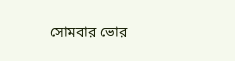সোমবার ভোর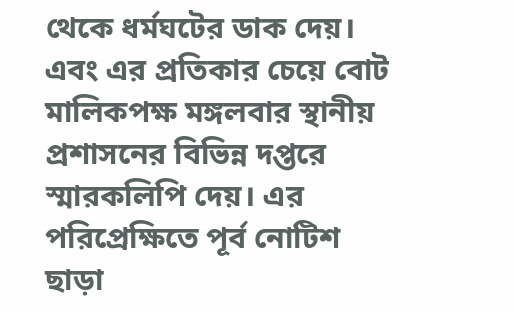থেকে ধর্মঘটের ডাক দেয়। এবং এর প্রতিকার চেয়ে বোট মালিকপক্ষ মঙ্গলবার স্থানীয় প্রশাসনের বিভিন্ন দপ্তরে স্মারকলিপি দেয়। এর পরিপ্রেক্ষিতে পূর্ব নোটিশ ছাড়া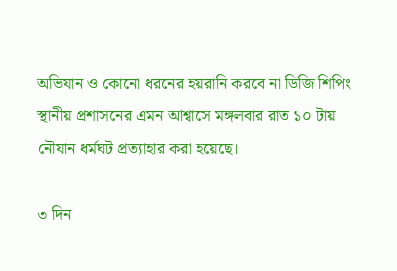অভিযান ও কোনো ধরনের হয়রানি করবে না ডিজি শিপিং স্থানীয় প্রশাসনের এমন আশ্বাসে মঙ্গলবার রাত ১০ টায় নৌযান ধর্মঘট প্রত্যাহার করা হয়েছে।

৩ দিন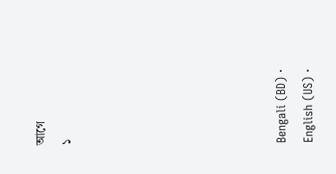আগে
১







Bengali (BD) ·
English (US) ·